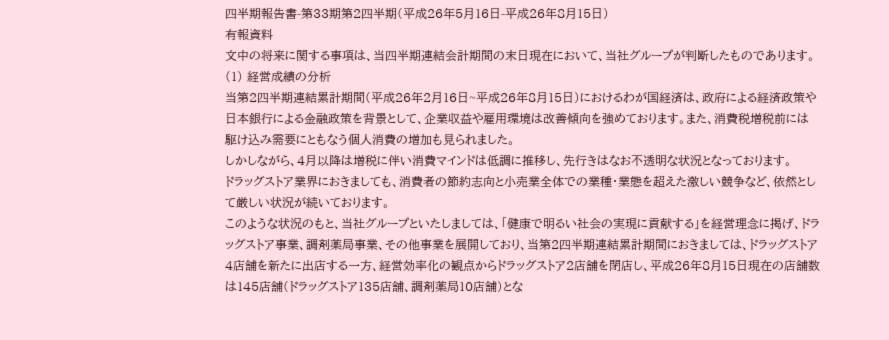四半期報告書-第33期第2四半期(平成26年5月16日-平成26年8月15日)
有報資料
文中の将来に関する事項は、当四半期連結会計期間の末日現在において、当社グループが判断したものであります。
(1) 経営成績の分析
当第2四半期連結累計期間(平成26年2月16日~平成26年8月15日)におけるわが国経済は、政府による経済政策や日本銀行による金融政策を背景として、企業収益や雇用環境は改善傾向を強めております。また、消費税増税前には駆け込み需要にともなう個人消費の増加も見られました。
しかしながら、4月以降は増税に伴い消費マインドは低調に推移し、先行きはなお不透明な状況となっております。
ドラッグストア業界におきましても、消費者の節約志向と小売業全体での業種・業態を超えた激しい競争など、依然として厳しい状況が続いております。
このような状況のもと、当社グループといたしましては、「健康で明るい社会の実現に貢献する」を経営理念に掲げ、ドラッグストア事業、調剤薬局事業、その他事業を展開しており、当第2四半期連結累計期間におきましては、ドラッグストア4店舗を新たに出店する一方、経営効率化の観点からドラッグストア2店舗を閉店し、平成26年8月15日現在の店舗数は145店舗(ドラッグストア135店舗、調剤薬局10店舗)とな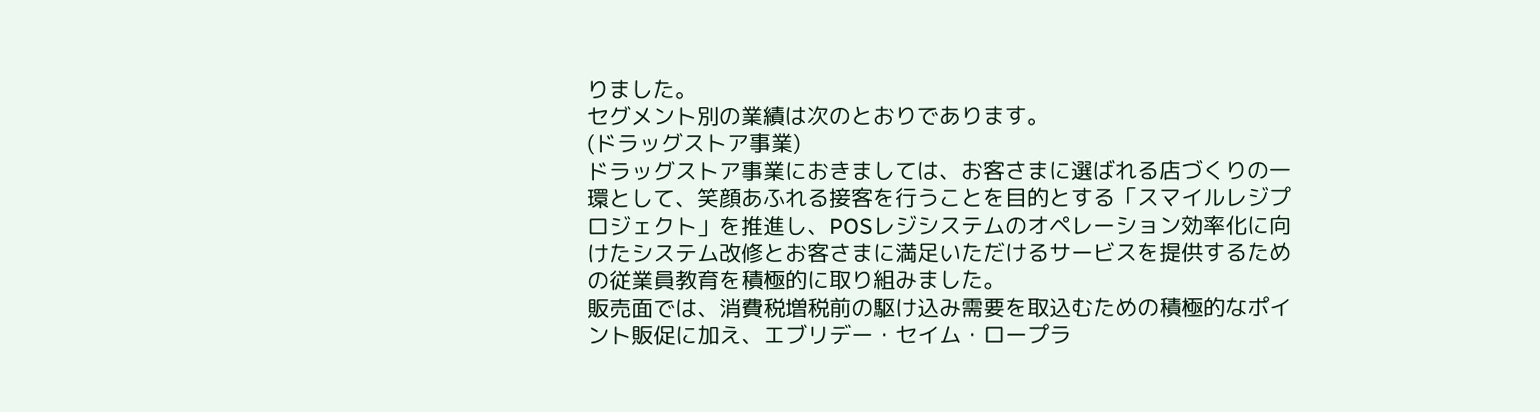りました。
セグメント別の業績は次のとおりであります。
(ドラッグストア事業)
ドラッグストア事業におきましては、お客さまに選ばれる店づくりの一環として、笑顔あふれる接客を行うことを目的とする「スマイルレジプロジェクト」を推進し、POSレジシステムのオペレーション効率化に向けたシステム改修とお客さまに満足いただけるサービスを提供するための従業員教育を積極的に取り組みました。
販売面では、消費税増税前の駆け込み需要を取込むための積極的なポイント販促に加え、エブリデー・セイム・ロープラ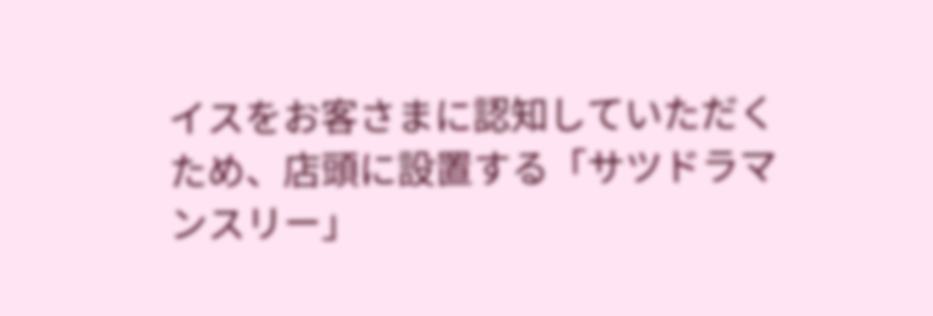イスをお客さまに認知していただくため、店頭に設置する「サツドラマンスリー」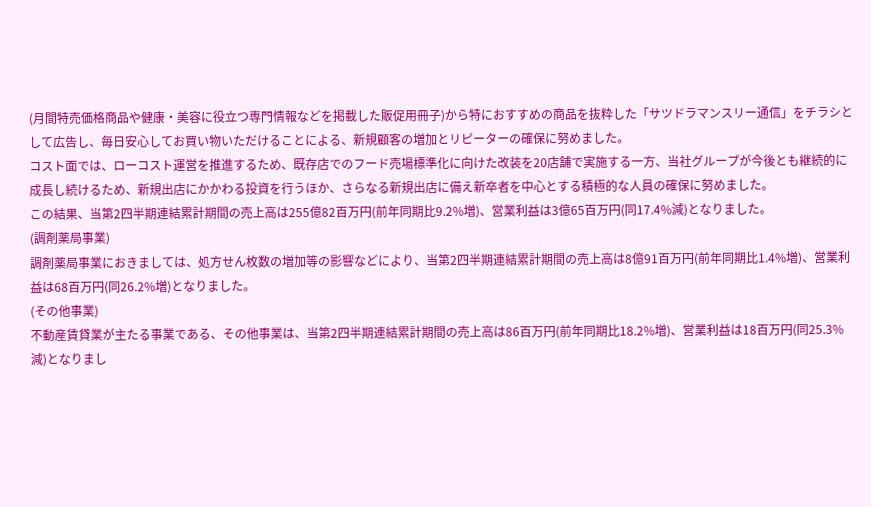(月間特売価格商品や健康・美容に役立つ専門情報などを掲載した販促用冊子)から特におすすめの商品を抜粋した「サツドラマンスリー通信」をチラシとして広告し、毎日安心してお買い物いただけることによる、新規顧客の増加とリピーターの確保に努めました。
コスト面では、ローコスト運営を推進するため、既存店でのフード売場標準化に向けた改装を20店舗で実施する一方、当社グループが今後とも継続的に成長し続けるため、新規出店にかかわる投資を行うほか、さらなる新規出店に備え新卒者を中心とする積極的な人員の確保に努めました。
この結果、当第2四半期連結累計期間の売上高は255億82百万円(前年同期比9.2%増)、営業利益は3億65百万円(同17.4%減)となりました。
(調剤薬局事業)
調剤薬局事業におきましては、処方せん枚数の増加等の影響などにより、当第2四半期連結累計期間の売上高は8億91百万円(前年同期比1.4%増)、営業利益は68百万円(同26.2%増)となりました。
(その他事業)
不動産賃貸業が主たる事業である、その他事業は、当第2四半期連結累計期間の売上高は86百万円(前年同期比18.2%増)、営業利益は18百万円(同25.3%減)となりまし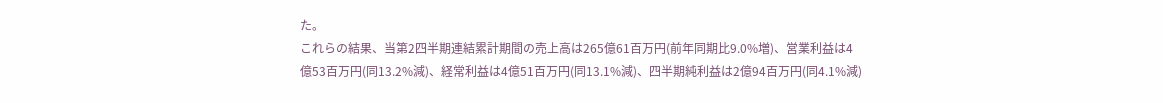た。
これらの結果、当第2四半期連結累計期間の売上高は265億61百万円(前年同期比9.0%増)、営業利益は4億53百万円(同13.2%減)、経常利益は4億51百万円(同13.1%減)、四半期純利益は2億94百万円(同4.1%減)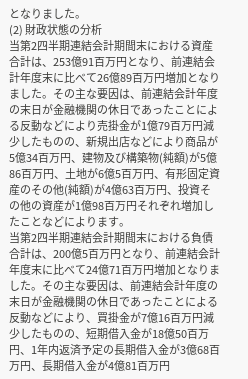となりました。
(2) 財政状態の分析
当第2四半期連結会計期間末における資産合計は、253億91百万円となり、前連結会計年度末に比べて26億89百万円増加となりました。その主な要因は、前連結会計年度の末日が金融機関の休日であったことによる反動などにより売掛金が1億79百万円減少したものの、新規出店などにより商品が5億34百万円、建物及び構築物(純額)が5億86百万円、土地が6億5百万円、有形固定資産のその他(純額)が4億63百万円、投資その他の資産が1億98百万円それぞれ増加したことなどによります。
当第2四半期連結会計期間末における負債合計は、200億5百万円となり、前連結会計年度末に比べて24億71百万円増加となりました。その主な要因は、前連結会計年度の末日が金融機関の休日であったことによる反動などにより、買掛金が7億16百万円減少したものの、短期借入金が18億50百万円、1年内返済予定の長期借入金が3億68百万円、長期借入金が4億81百万円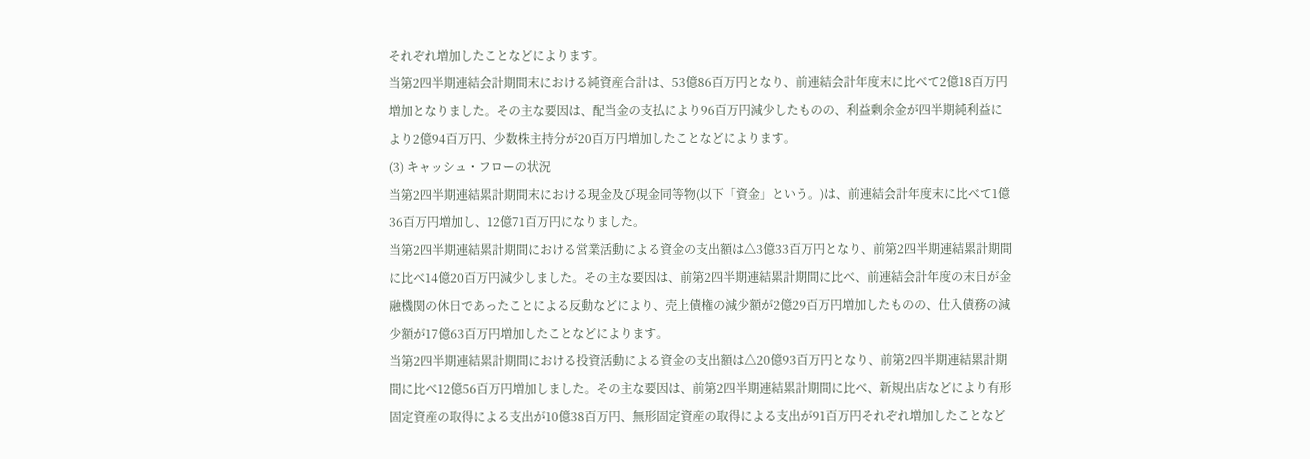それぞれ増加したことなどによります。
当第2四半期連結会計期間末における純資産合計は、53億86百万円となり、前連結会計年度末に比べて2億18百万円増加となりました。その主な要因は、配当金の支払により96百万円減少したものの、利益剰余金が四半期純利益により2億94百万円、少数株主持分が20百万円増加したことなどによります。
(3) キャッシュ・フローの状況
当第2四半期連結累計期間末における現金及び現金同等物(以下「資金」という。)は、前連結会計年度末に比べて1億36百万円増加し、12億71百万円になりました。
当第2四半期連結累計期間における営業活動による資金の支出額は△3億33百万円となり、前第2四半期連結累計期間に比べ14億20百万円減少しました。その主な要因は、前第2四半期連結累計期間に比べ、前連結会計年度の末日が金融機関の休日であったことによる反動などにより、売上債権の減少額が2億29百万円増加したものの、仕入債務の減少額が17億63百万円増加したことなどによります。
当第2四半期連結累計期間における投資活動による資金の支出額は△20億93百万円となり、前第2四半期連結累計期間に比べ12億56百万円増加しました。その主な要因は、前第2四半期連結累計期間に比べ、新規出店などにより有形固定資産の取得による支出が10億38百万円、無形固定資産の取得による支出が91百万円それぞれ増加したことなど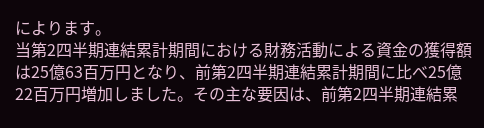によります。
当第2四半期連結累計期間における財務活動による資金の獲得額は25億63百万円となり、前第2四半期連結累計期間に比べ25億22百万円増加しました。その主な要因は、前第2四半期連結累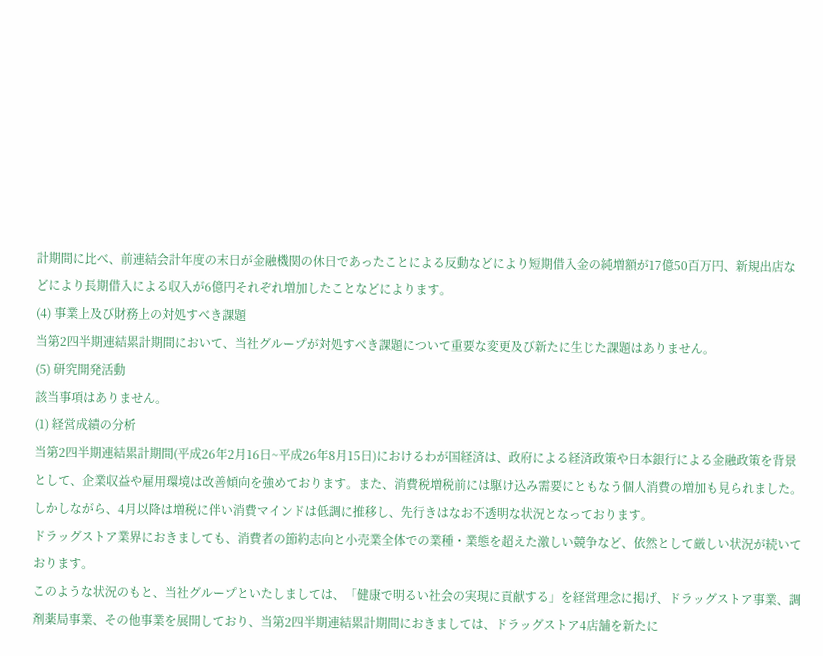計期間に比べ、前連結会計年度の末日が金融機関の休日であったことによる反動などにより短期借入金の純増額が17億50百万円、新規出店などにより長期借入による収入が6億円それぞれ増加したことなどによります。
(4) 事業上及び財務上の対処すべき課題
当第2四半期連結累計期間において、当社グループが対処すべき課題について重要な変更及び新たに生じた課題はありません。
(5) 研究開発活動
該当事項はありません。
(1) 経営成績の分析
当第2四半期連結累計期間(平成26年2月16日~平成26年8月15日)におけるわが国経済は、政府による経済政策や日本銀行による金融政策を背景として、企業収益や雇用環境は改善傾向を強めております。また、消費税増税前には駆け込み需要にともなう個人消費の増加も見られました。
しかしながら、4月以降は増税に伴い消費マインドは低調に推移し、先行きはなお不透明な状況となっております。
ドラッグストア業界におきましても、消費者の節約志向と小売業全体での業種・業態を超えた激しい競争など、依然として厳しい状況が続いております。
このような状況のもと、当社グループといたしましては、「健康で明るい社会の実現に貢献する」を経営理念に掲げ、ドラッグストア事業、調剤薬局事業、その他事業を展開しており、当第2四半期連結累計期間におきましては、ドラッグストア4店舗を新たに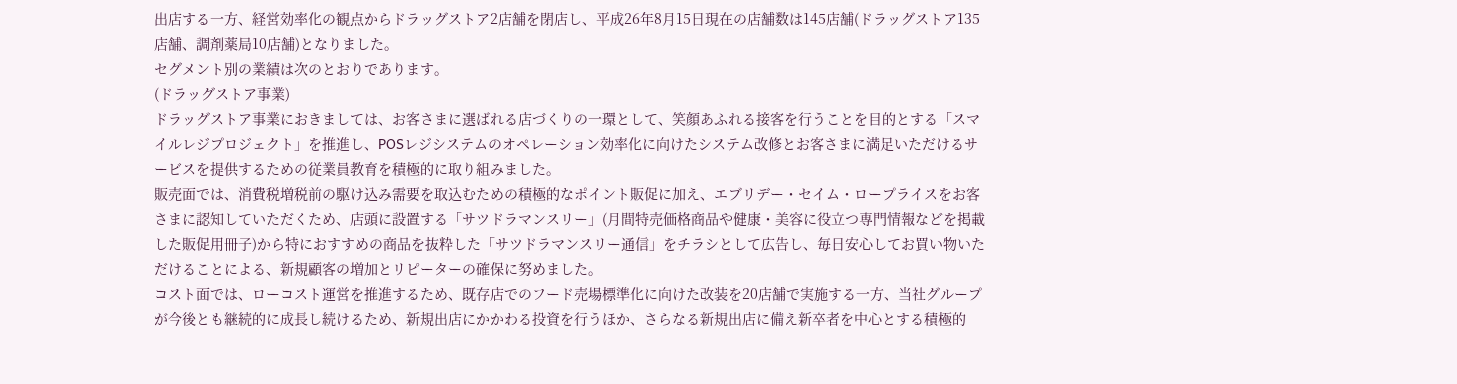出店する一方、経営効率化の観点からドラッグストア2店舗を閉店し、平成26年8月15日現在の店舗数は145店舗(ドラッグストア135店舗、調剤薬局10店舗)となりました。
セグメント別の業績は次のとおりであります。
(ドラッグストア事業)
ドラッグストア事業におきましては、お客さまに選ばれる店づくりの一環として、笑顔あふれる接客を行うことを目的とする「スマイルレジプロジェクト」を推進し、POSレジシステムのオペレーション効率化に向けたシステム改修とお客さまに満足いただけるサービスを提供するための従業員教育を積極的に取り組みました。
販売面では、消費税増税前の駆け込み需要を取込むための積極的なポイント販促に加え、エブリデー・セイム・ロープライスをお客さまに認知していただくため、店頭に設置する「サツドラマンスリー」(月間特売価格商品や健康・美容に役立つ専門情報などを掲載した販促用冊子)から特におすすめの商品を抜粋した「サツドラマンスリー通信」をチラシとして広告し、毎日安心してお買い物いただけることによる、新規顧客の増加とリピーターの確保に努めました。
コスト面では、ローコスト運営を推進するため、既存店でのフード売場標準化に向けた改装を20店舗で実施する一方、当社グループが今後とも継続的に成長し続けるため、新規出店にかかわる投資を行うほか、さらなる新規出店に備え新卒者を中心とする積極的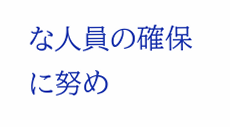な人員の確保に努め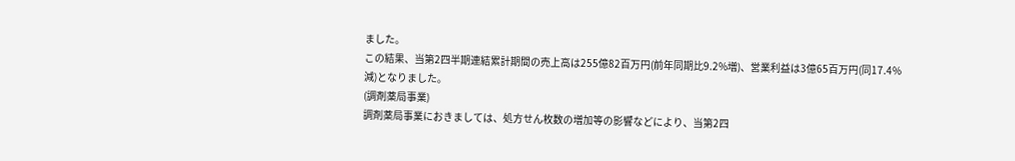ました。
この結果、当第2四半期連結累計期間の売上高は255億82百万円(前年同期比9.2%増)、営業利益は3億65百万円(同17.4%減)となりました。
(調剤薬局事業)
調剤薬局事業におきましては、処方せん枚数の増加等の影響などにより、当第2四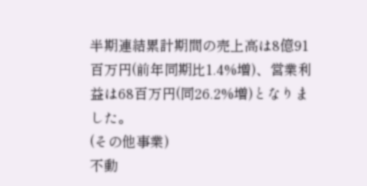半期連結累計期間の売上高は8億91百万円(前年同期比1.4%増)、営業利益は68百万円(同26.2%増)となりました。
(その他事業)
不動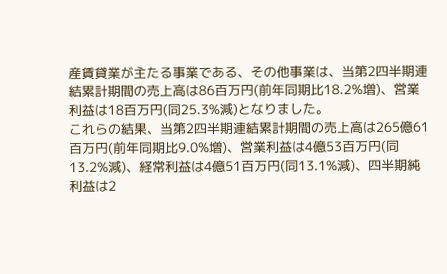産賃貸業が主たる事業である、その他事業は、当第2四半期連結累計期間の売上高は86百万円(前年同期比18.2%増)、営業利益は18百万円(同25.3%減)となりました。
これらの結果、当第2四半期連結累計期間の売上高は265億61百万円(前年同期比9.0%増)、営業利益は4億53百万円(同13.2%減)、経常利益は4億51百万円(同13.1%減)、四半期純利益は2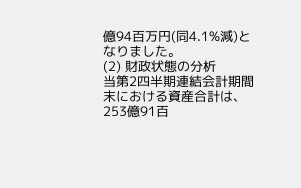億94百万円(同4.1%減)となりました。
(2) 財政状態の分析
当第2四半期連結会計期間末における資産合計は、253億91百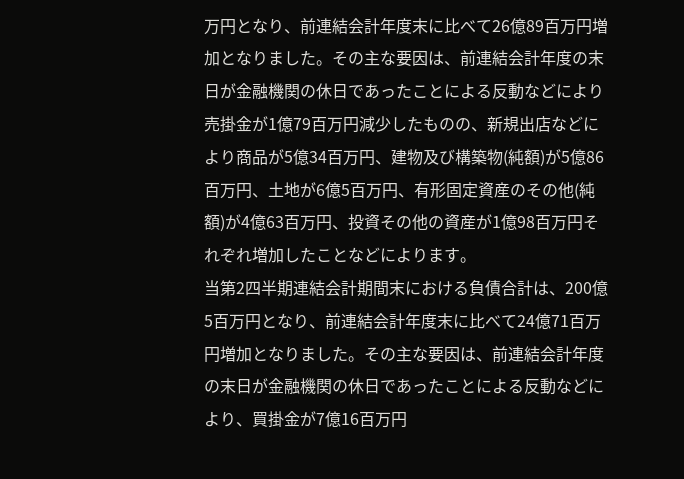万円となり、前連結会計年度末に比べて26億89百万円増加となりました。その主な要因は、前連結会計年度の末日が金融機関の休日であったことによる反動などにより売掛金が1億79百万円減少したものの、新規出店などにより商品が5億34百万円、建物及び構築物(純額)が5億86百万円、土地が6億5百万円、有形固定資産のその他(純額)が4億63百万円、投資その他の資産が1億98百万円それぞれ増加したことなどによります。
当第2四半期連結会計期間末における負債合計は、200億5百万円となり、前連結会計年度末に比べて24億71百万円増加となりました。その主な要因は、前連結会計年度の末日が金融機関の休日であったことによる反動などにより、買掛金が7億16百万円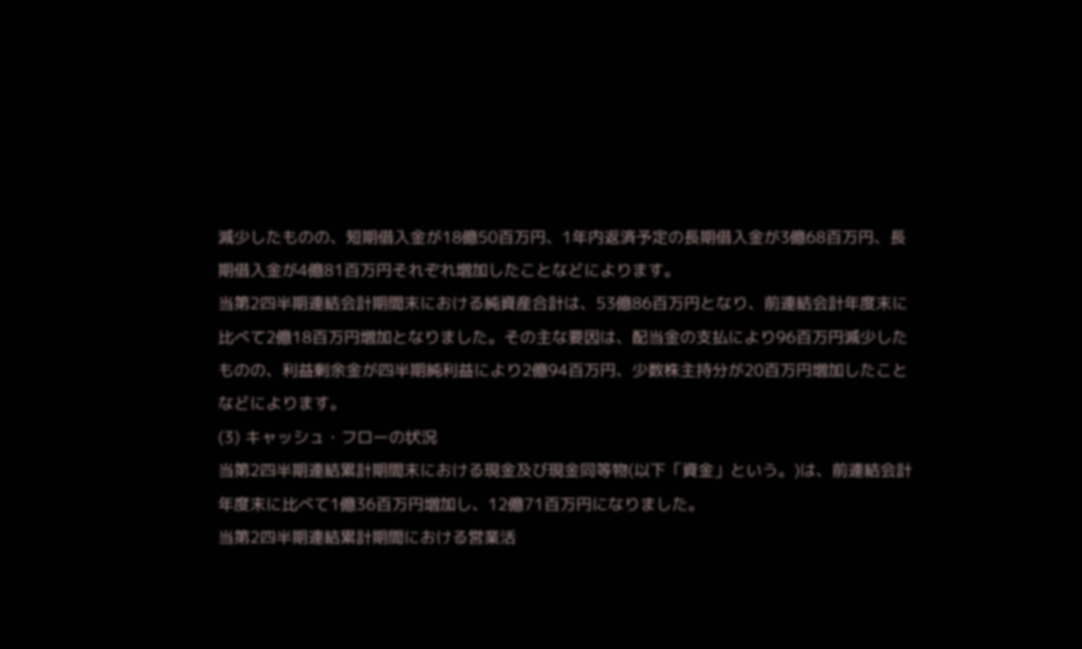減少したものの、短期借入金が18億50百万円、1年内返済予定の長期借入金が3億68百万円、長期借入金が4億81百万円それぞれ増加したことなどによります。
当第2四半期連結会計期間末における純資産合計は、53億86百万円となり、前連結会計年度末に比べて2億18百万円増加となりました。その主な要因は、配当金の支払により96百万円減少したものの、利益剰余金が四半期純利益により2億94百万円、少数株主持分が20百万円増加したことなどによります。
(3) キャッシュ・フローの状況
当第2四半期連結累計期間末における現金及び現金同等物(以下「資金」という。)は、前連結会計年度末に比べて1億36百万円増加し、12億71百万円になりました。
当第2四半期連結累計期間における営業活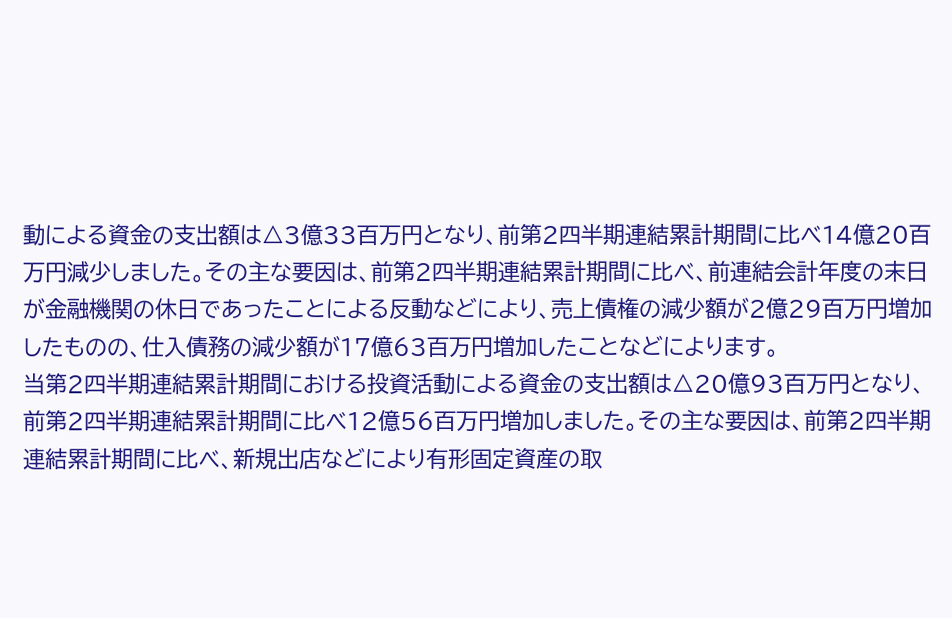動による資金の支出額は△3億33百万円となり、前第2四半期連結累計期間に比べ14億20百万円減少しました。その主な要因は、前第2四半期連結累計期間に比べ、前連結会計年度の末日が金融機関の休日であったことによる反動などにより、売上債権の減少額が2億29百万円増加したものの、仕入債務の減少額が17億63百万円増加したことなどによります。
当第2四半期連結累計期間における投資活動による資金の支出額は△20億93百万円となり、前第2四半期連結累計期間に比べ12億56百万円増加しました。その主な要因は、前第2四半期連結累計期間に比べ、新規出店などにより有形固定資産の取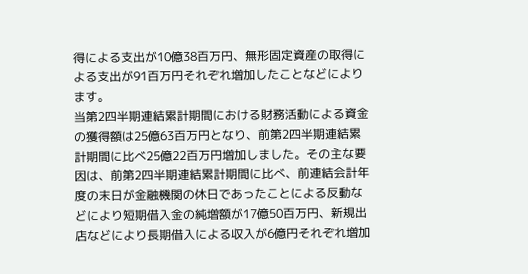得による支出が10億38百万円、無形固定資産の取得による支出が91百万円それぞれ増加したことなどによります。
当第2四半期連結累計期間における財務活動による資金の獲得額は25億63百万円となり、前第2四半期連結累計期間に比べ25億22百万円増加しました。その主な要因は、前第2四半期連結累計期間に比べ、前連結会計年度の末日が金融機関の休日であったことによる反動などにより短期借入金の純増額が17億50百万円、新規出店などにより長期借入による収入が6億円それぞれ増加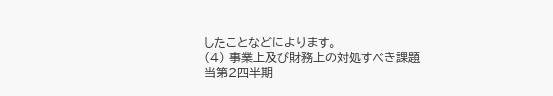したことなどによります。
(4) 事業上及び財務上の対処すべき課題
当第2四半期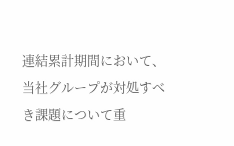連結累計期間において、当社グループが対処すべき課題について重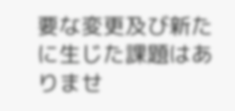要な変更及び新たに生じた課題はありませ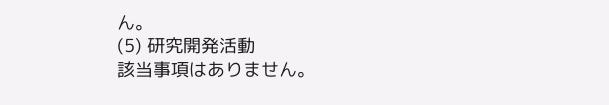ん。
(5) 研究開発活動
該当事項はありません。